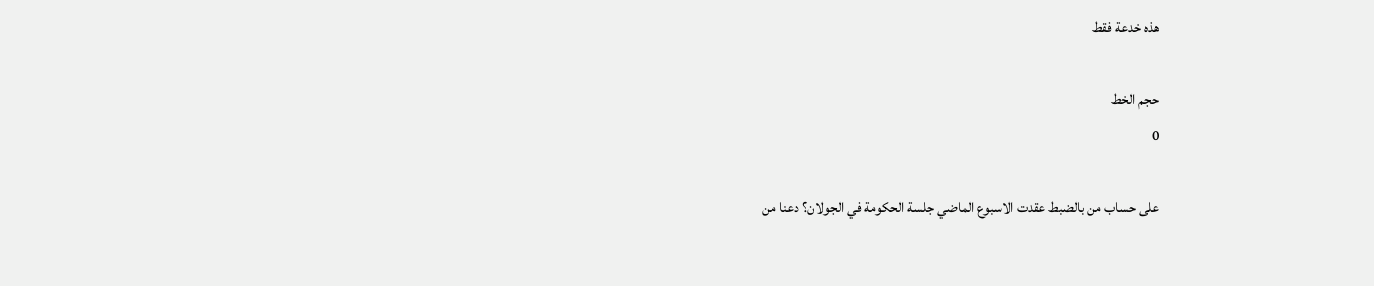هذه خدعة فقط

حجم الخط
0

على حساب من بالضبط عقدت الاسبوع الماضي جلسة الحكومة في الجولان؟ دعنا من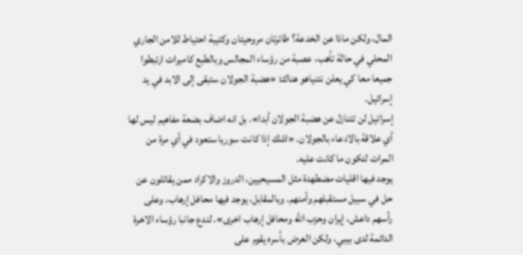المال، ولكن ماذا عن الخدعة؟ طائرتان مروحيتان وكتيبة احتياط للامن الجاري المحلي في حالة تأهب، عصبة من رؤساء المجالس وبالطبع كاميرات ارتبطوا جميعا معا كي يعلن نتنياهو هناك: «هضبة الجولان ستبقى إلى الابد في يد إسرائيل.
إسرائيل لن تتنازل عن هضبة الجولان أبدا». بل انه اضاف بضعة مفاهيم ليس لها أي علاقة بالادعاء بالجولان. «اشك إذا كانت سوريا ستعود في أي مرة من المرات لتكون ما كانت عليه.
يوجد فيها اقليات مضطهدة مثل المسيحيين، الدروز والاكراد ممن يقاتلون عن حل في سبيل مستقبلهم وأمنهم. وبالمقابل، يوجد فيها محافل إرهاب، وعلى رأسهم داعش، إيران وحزب الله ومحافل إرهاب اخرى». لندع جانبا رؤساء الاخرة الدائمة لدى بيبي، ولكن العرض بأسره يقوم على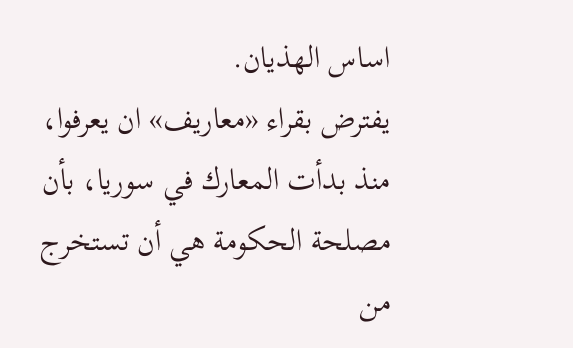اساس الهذيان.
يفترض بقراء «معاريف» ان يعرفوا، منذ بدأت المعارك في سوريا، بأن مصلحة الحكومة هي أن تستخرج من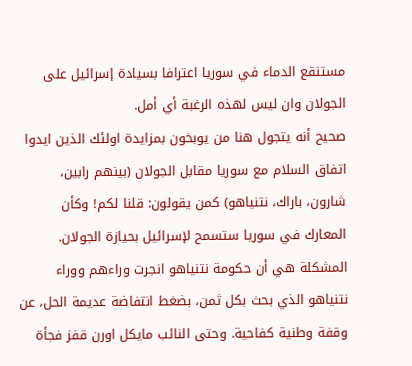مستنقع الدماء في سوريا اعترافا بسيادة إسرائيل على الجولان وان ليس لهذه الرغبة أي أمل.
صحيح أنه يتجول هنا من يوبخون بمزايدة اولئك الذين ايدوا اتفاق السلام مع سوريا مقابل الجولان (بينهم رابين، شارون، باراك، نتنياهو) كمن يقولون: قلنا لكم! وكأن المعارك في سوريا ستسمح لإسرائيل بحيازة الجولان.
المشكلة هي أن حكومة نتنياهو انجرت وراءهم ووراء نتنياهو الذي بحث بكل ثمن، بضغط انتفاضة عديمة الحل، عن وقفة وطنية كفاحية. وحتى النائب مايكل اورن قفز فجأة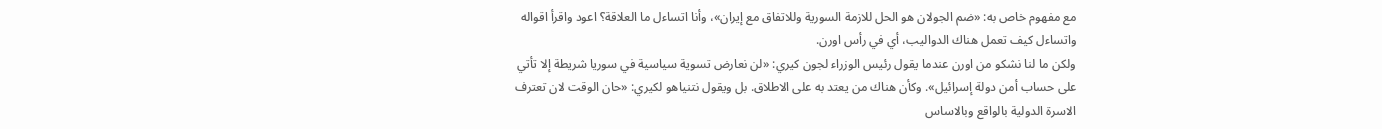مع مفهوم خاص به: «ضم الجولان هو الحل للازمة السورية وللاتفاق مع إيران»، وأنا اتساءل ما العلاقة؟ اعود واقرأ اقواله واتساءل كيف تعمل هناك الدواليب، أي في رأس اورن.
ولكن ما لنا نشكو من اورن عندما يقول رئيس الوزراء لجون كيري: «لن نعارض تسوية سياسية في سوريا شريطة إلا تأتي على حساب أمن دولة إسرائيل». وكأن هناك من يعتد به على الاطلاق. بل ويقول نتنياهو لكيري: «حان الوقت لان تعترف الاسرة الدولية بالواقع وبالاساس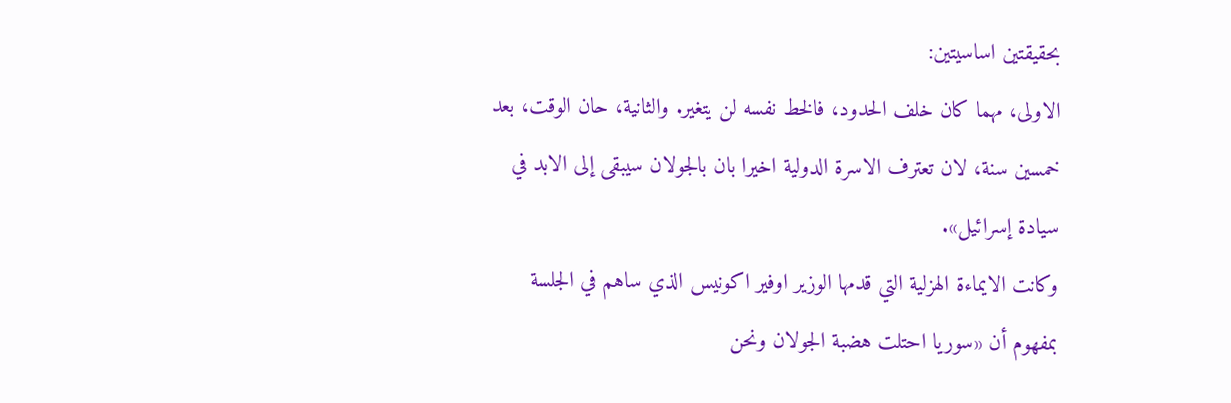بحقيقتين اساسيتين:
الاولى، مهما كان خلف الحدود، فالخط نفسه لن يتغير. والثانية، حان الوقت، بعد خمسين سنة، لان تعترف الاسرة الدولية اخيرا بان بالجولان سيبقى إلى الابد في سيادة إسرائيل».
وكانت الايماءة الهزلية التي قدمها الوزير اوفير اكونيس الذي ساهم في الجلسة بمفهوم أن «سوريا احتلت هضبة الجولان ونحن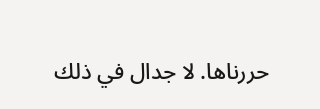حررناها. لا جدال في ذلك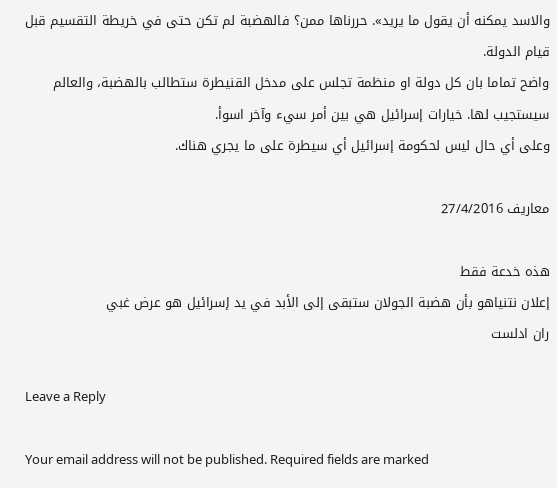والاسد يمكنه أن يقول ما يريد». حررناها ممن؟ فالهضبة لم تكن حتى في خريطة التقسيم قبل قيام الدولة.
واضح تماما بان كل دولة او منظمة تجلس على مدخل القنيطرة ستطالب بالهضبة، والعالم سيستجيب لها. خيارات إسرائيل هي بين أمر سيء وآخر اسوأ.
وعلى أي حال ليس لحكومة إسرائيل أي سيطرة على ما يجري هناك.

معاريف 27/4/2016

هذه خدعة فقط
إعلان نتنياهو بأن هضبة الجولان ستبقى إلى الأبد في يد إسرائيل هو عرض غبي
ران ادلست

Leave a Reply

Your email address will not be published. Required fields are marked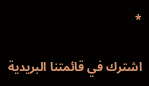*

اشترك في قائمتنا البريدية